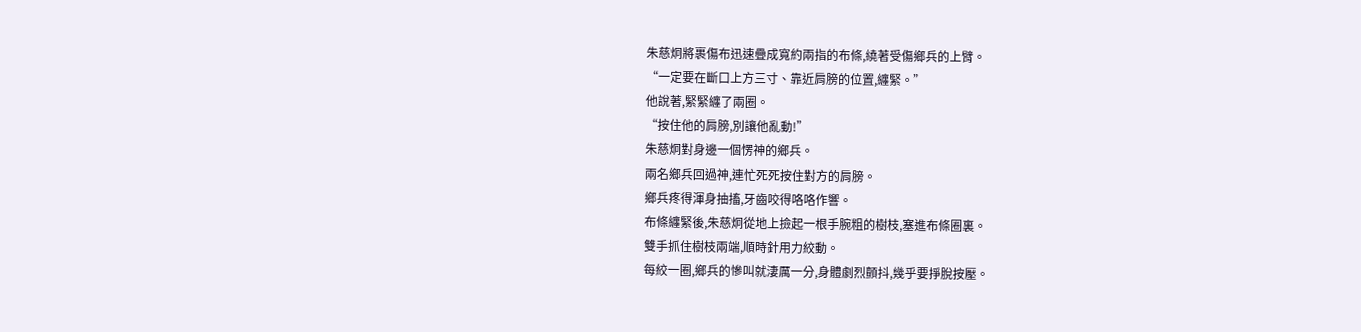朱慈炯將裹傷布迅速疊成寬約兩指的布條,繞著受傷鄉兵的上臂。
“一定要在斷口上方三寸、靠近肩膀的位置,纏緊。”
他說著,緊緊纏了兩圈。
“按住他的肩膀,別讓他亂動!”
朱慈炯對身邊一個愣神的鄉兵。
兩名鄉兵回過神,連忙死死按住對方的肩膀。
鄉兵疼得渾身抽搐,牙齒咬得咯咯作響。
布條纏緊後,朱慈炯從地上撿起一根手腕粗的樹枝,塞進布條圈裏。
雙手抓住樹枝兩端,順時針用力絞動。
每絞一圈,鄉兵的慘叫就淒厲一分,身體劇烈顫抖,幾乎要掙脫按壓。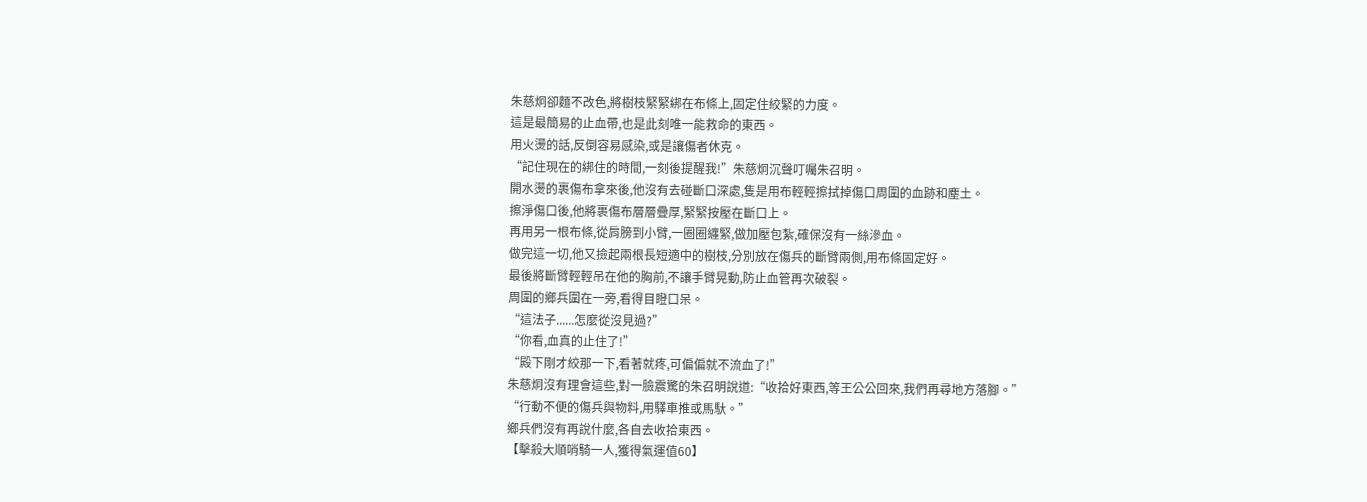朱慈炯卻麵不改色,將樹枝緊緊綁在布條上,固定住絞緊的力度。
這是最簡易的止血帶,也是此刻唯一能救命的東西。
用火燙的話,反倒容易感染,或是讓傷者休克。
“記住現在的綁住的時間,一刻後提醒我!”朱慈炯沉聲叮囑朱召明。
開水燙的裹傷布拿來後,他沒有去碰斷口深處,隻是用布輕輕擦拭掉傷口周圍的血跡和塵土。
擦淨傷口後,他將裹傷布層層疊厚,緊緊按壓在斷口上。
再用另一根布條,從肩膀到小臂,一圈圈纏緊,做加壓包紮,確保沒有一絲滲血。
做完這一切,他又撿起兩根長短適中的樹枝,分別放在傷兵的斷臂兩側,用布條固定好。
最後將斷臂輕輕吊在他的胸前,不讓手臂晃動,防止血管再次破裂。
周圍的鄉兵圍在一旁,看得目瞪口呆。
“這法子......怎麼從沒見過?”
“你看,血真的止住了!”
“殿下剛才絞那一下,看著就疼,可偏偏就不流血了!”
朱慈炯沒有理會這些,對一臉震驚的朱召明說道:“收拾好東西,等王公公回來,我們再尋地方落腳。”
“行動不便的傷兵與物料,用驛車推或馬馱。”
鄉兵們沒有再說什麼,各自去收拾東西。
【擊殺大順哨騎一人,獲得氣運值60】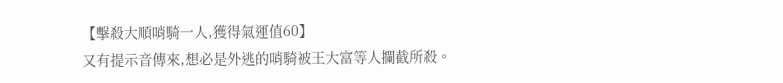【擊殺大順哨騎一人,獲得氣運值60】
又有提示音傳來,想必是外逃的哨騎被王大富等人攔截所殺。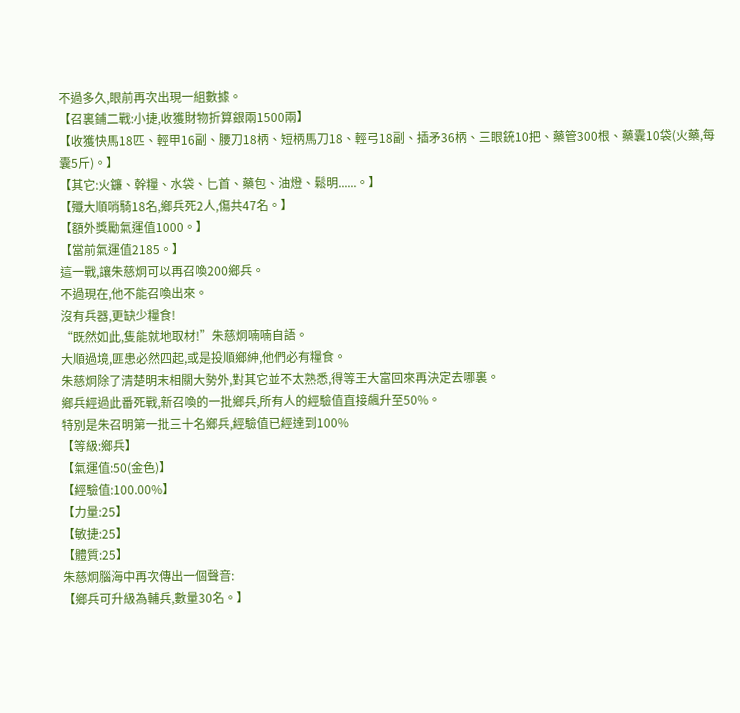不過多久,眼前再次出現一組數據。
【召裏鋪二戰:小捷,收獲財物折算銀兩1500兩】
【收獲快馬18匹、輕甲16副、腰刀18柄、短柄馬刀18、輕弓18副、插矛36柄、三眼銃10把、藥管300根、藥囊10袋(火藥,每囊5斤)。】
【其它:火鐮、幹糧、水袋、匕首、藥包、油燈、鬆明......。】
【殲大順哨騎18名,鄉兵死2人,傷共47名。】
【額外獎勵氣運值1000。】
【當前氣運值2185。】
這一戰,讓朱慈炯可以再召喚200鄉兵。
不過現在,他不能召喚出來。
沒有兵器,更缺少糧食!
“既然如此,隻能就地取材!”朱慈炯喃喃自語。
大順過境,匪患必然四起,或是投順鄉紳,他們必有糧食。
朱慈炯除了清楚明末相關大勢外,對其它並不太熟悉,得等王大富回來再決定去哪裏。
鄉兵經過此番死戰,新召喚的一批鄉兵,所有人的經驗值直接飆升至50%。
特別是朱召明第一批三十名鄉兵,經驗值已經達到100%
【等級:鄉兵】
【氣運值:50(金色)】
【經驗值:100.00%】
【力量:25】
【敏捷:25】
【體質:25】
朱慈炯腦海中再次傳出一個聲音:
【鄉兵可升級為輔兵,數量30名。】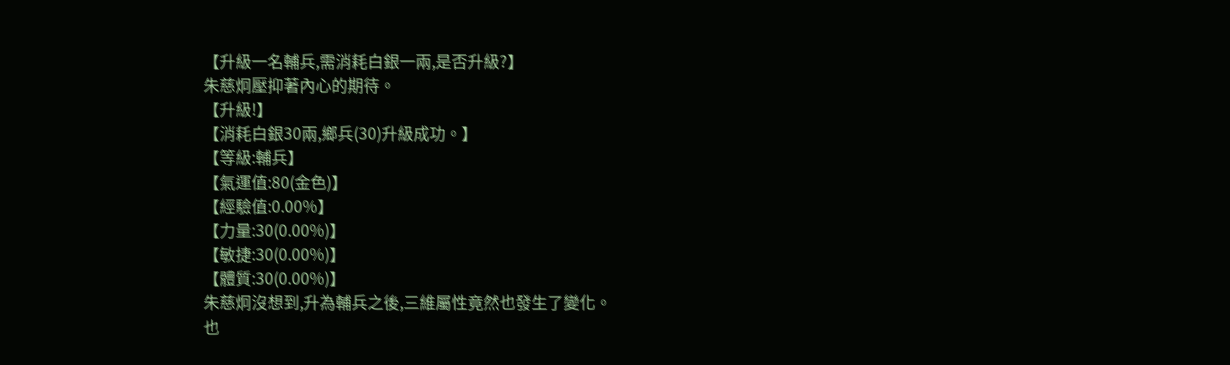【升級一名輔兵,需消耗白銀一兩,是否升級?】
朱慈炯壓抑著內心的期待。
【升級!】
【消耗白銀30兩,鄉兵(30)升級成功。】
【等級:輔兵】
【氣運值:80(金色)】
【經驗值:0.00%】
【力量:30(0.00%)】
【敏捷:30(0.00%)】
【體質:30(0.00%)】
朱慈炯沒想到,升為輔兵之後,三維屬性竟然也發生了變化。
也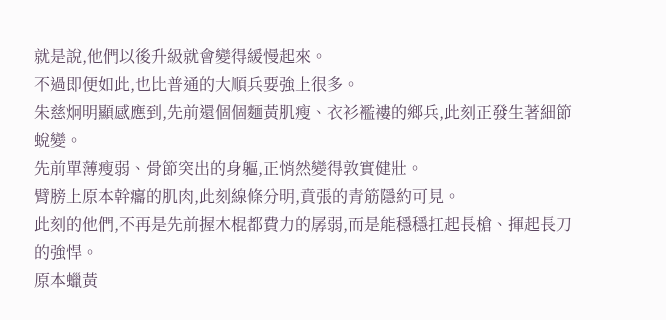就是說,他們以後升級就會變得緩慢起來。
不過即便如此,也比普通的大順兵要強上很多。
朱慈炯明顯感應到,先前還個個麵黃肌瘦、衣衫襤褸的鄉兵,此刻正發生著細節蛻變。
先前單薄瘦弱、骨節突出的身軀,正悄然變得敦實健壯。
臂膀上原本幹癟的肌肉,此刻線條分明,賁張的青筋隱約可見。
此刻的他們,不再是先前握木棍都費力的孱弱,而是能穩穩扛起長槍、揮起長刀的強悍。
原本蠟黃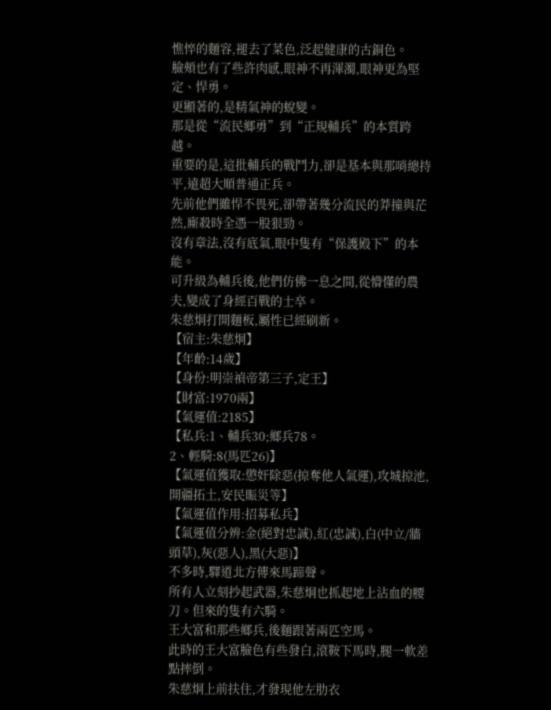憔悴的麵容,褪去了菜色,泛起健康的古銅色。
臉頰也有了些許肉感,眼神不再渾濁,眼神更為堅定、悍勇。
更顯著的,是精氣神的蛻變。
那是從“流民鄉勇”到“正規輔兵”的本質跨越。
重要的是,這批輔兵的戰鬥力,卻是基本與那哨總持平,遠超大順普通正兵。
先前他們雖悍不畏死,卻帶著幾分流民的莽撞與茫然,廝殺時全憑一股狠勁。
沒有章法,沒有底氣,眼中隻有“保護殿下”的本能。
可升級為輔兵後,他們仿佛一息之間,從懵懂的農夫,變成了身經百戰的士卒。
朱慈炯打開麵板,屬性已經刷新。
【宿主:朱慈炯】
【年齡:14歲】
【身份:明崇禎帝第三子,定王】
【財富:1970兩】
【氣運值:2185】
【私兵:1、輔兵30;鄉兵78。
2、輕騎:8(馬匹26)】
【氣運值獲取:懲奸除惡(掠奪他人氣運),攻城掠池,開疆拓土,安民賑災等】
【氣運值作用:招募私兵】
【氣運值分辨:金(絕對忠誠),紅(忠誠),白(中立/牆頭草),灰(惡人),黑(大惡)】
不多時,驛道北方傳來馬蹄聲。
所有人立刻抄起武器,朱慈炯也抓起地上沾血的腰刀。但來的隻有六騎。
王大富和那些鄉兵,後麵跟著兩匹空馬。
此時的王大富臉色有些發白,滾鞍下馬時,腿一軟差點摔倒。
朱慈炯上前扶住,才發現他左肋衣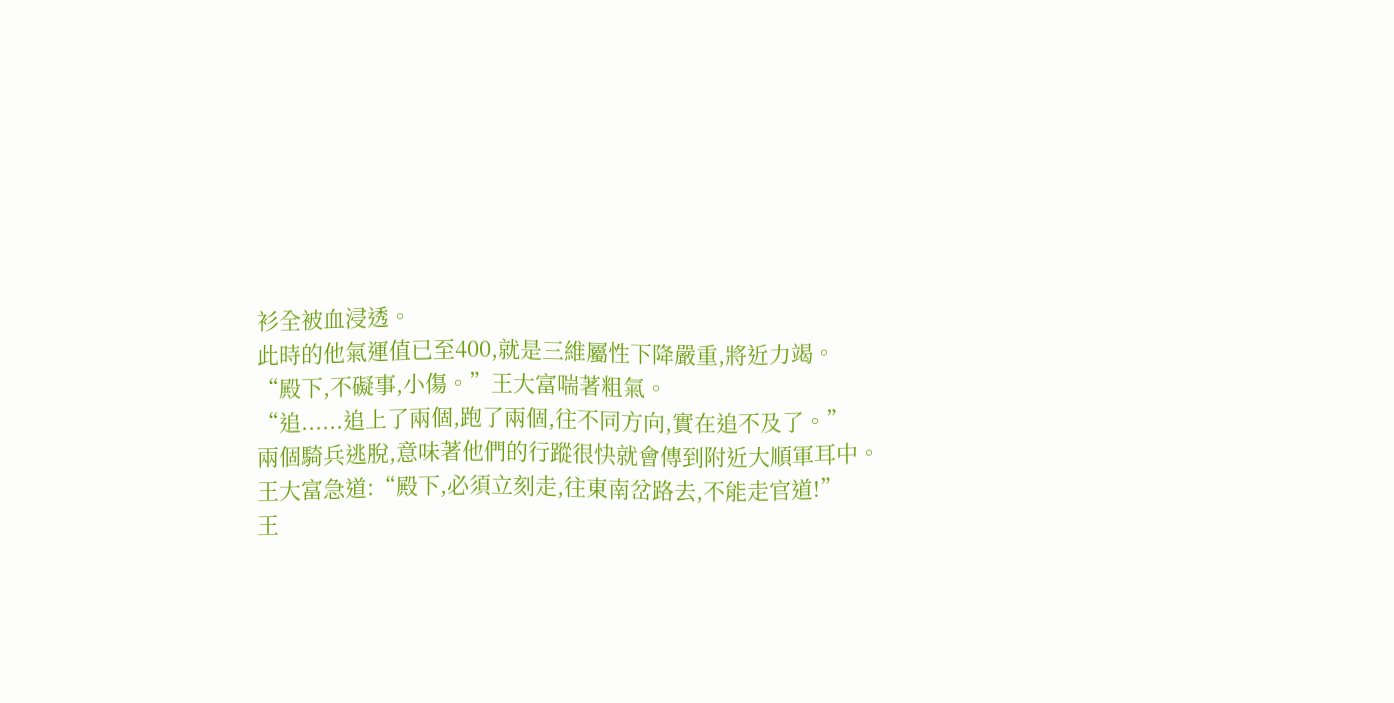衫全被血浸透。
此時的他氣運值已至400,就是三維屬性下降嚴重,將近力竭。
“殿下,不礙事,小傷。”王大富喘著粗氣。
“追......追上了兩個,跑了兩個,往不同方向,實在追不及了。”
兩個騎兵逃脫,意味著他們的行蹤很快就會傳到附近大順軍耳中。
王大富急道:“殿下,必須立刻走,往東南岔路去,不能走官道!”
王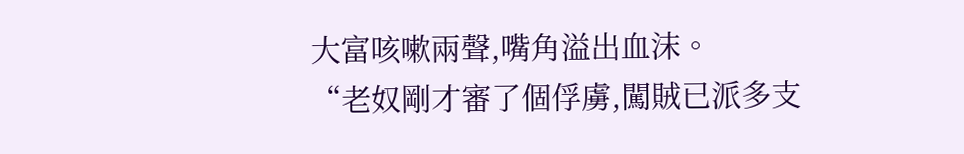大富咳嗽兩聲,嘴角溢出血沫。
“老奴剛才審了個俘虜,闖賊已派多支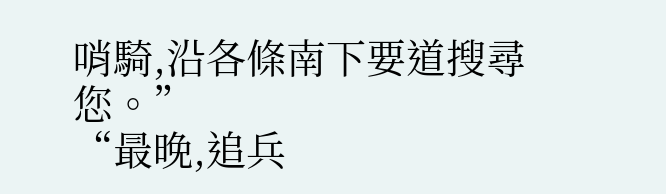哨騎,沿各條南下要道搜尋您。”
“最晚,追兵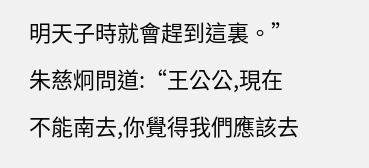明天子時就會趕到這裏。”
朱慈炯問道:“王公公,現在不能南去,你覺得我們應該去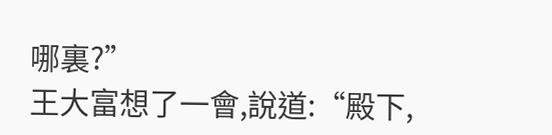哪裏?”
王大富想了一會,說道:“殿下,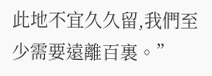此地不宜久久留,我們至少需要遠離百裏。”